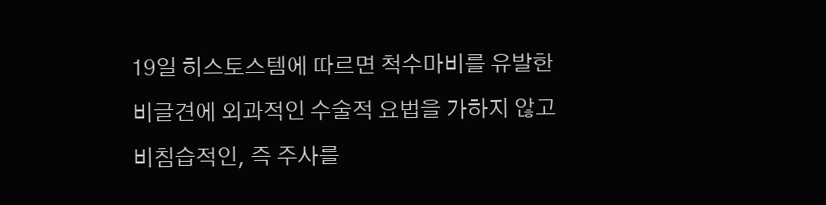19일 히스토스템에 따르면 척수마비를 유발한 비글견에 외과적인 수술적 요법을 가하지 않고 비침습적인, 즉 주사를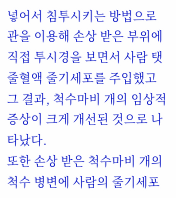넣어서 침투시키는 방법으로 관을 이용해 손상 받은 부위에 직접 투시경을 보면서 사람 탯줄혈액 줄기세포를 주입했고 그 결과, 척수마비 개의 임상적 증상이 크게 개선된 것으로 나타났다.
또한 손상 받은 척수마비 개의 척수 병변에 사람의 줄기세포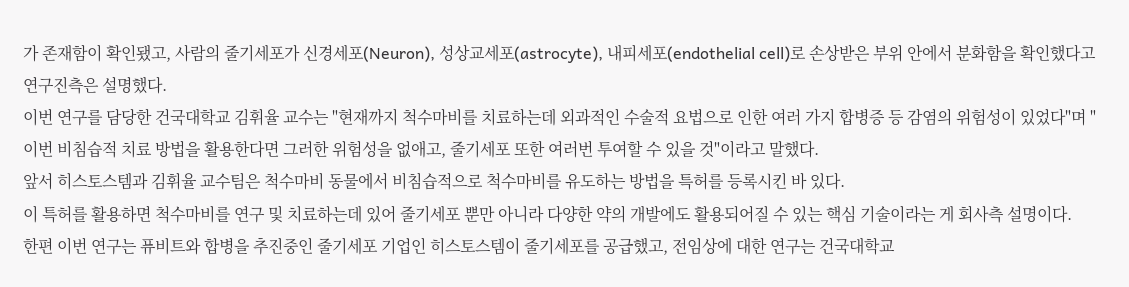가 존재함이 확인됐고, 사람의 줄기세포가 신경세포(Neuron), 성상교세포(astrocyte), 내피세포(endothelial cell)로 손상받은 부위 안에서 분화함을 확인했다고 연구진측은 설명했다.
이번 연구를 담당한 건국대학교 김휘율 교수는 "현재까지 척수마비를 치료하는데 외과적인 수술적 요법으로 인한 여러 가지 합병증 등 감염의 위험성이 있었다"며 "이번 비침습적 치료 방법을 활용한다면 그러한 위험성을 없애고, 줄기세포 또한 여러번 투여할 수 있을 것"이라고 말했다.
앞서 히스토스템과 김휘율 교수팀은 척수마비 동물에서 비침습적으로 척수마비를 유도하는 방법을 특허를 등록시킨 바 있다.
이 특허를 활용하면 척수마비를 연구 및 치료하는데 있어 줄기세포 뿐만 아니라 다양한 약의 개발에도 활용되어질 수 있는 핵심 기술이라는 게 회사측 설명이다.
한편 이번 연구는 퓨비트와 합병을 추진중인 줄기세포 기업인 히스토스템이 줄기세포를 공급했고, 전임상에 대한 연구는 건국대학교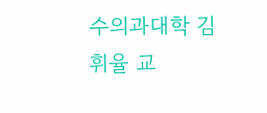수의과대학 김휘율 교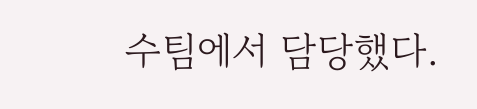수팀에서 담당했다.